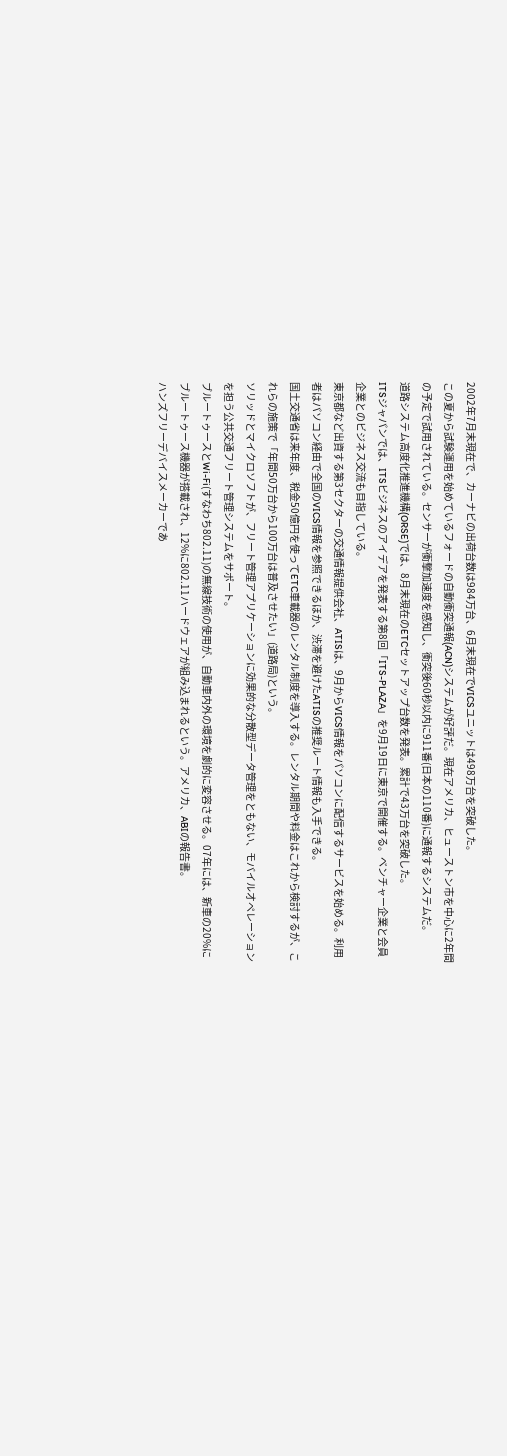2002年7月末現在で、カーナビの出荷台数は984万台、6月末現在でVICSユニットは498万台を突破した。
この夏から試験運用を始めているフォードの自動衝突通報(ACN)システムが好評だ。現在アメリカ、ヒューストン市を中心に2年間の予定で試用されている。センサーが衝撃加速度を感知し、衝突後60秒以内に911番(日本の110番)に通報するシステムだ。
道路システム高度化推進機構(ORSE)では、8月末現在のETCセットアップ台数を発表。累計で43万台を突破した。
ITSジャパンでは、ITSビジネスのアイデアを発表する第8回「ITS-PLAZA」を9月19日に東京で開催する。ベンチャー企業と会員企業とのビジネス交流も目指している。
東京都など出資する第3セクターの交通情報提供会社、ATISは、9月からVICS情報をパソコンに配信するサービスを始める。利用者はパソコン経由で全国のVICS情報を参照できるほか、渋滞を避けたATISの推奨ルート情報も入手できる。
国土交通省は来年度、税金50億円を使ってETC車載器のレンタル制度を導入する。レンタル期間や料金はこれから検討するが、これらの施策で「年間50万台から100万台は普及させたい」(道路局)という。
ソリッドとマイクロソフトが、フリート管理アプリケーションに効果的な分散型データ管理をともない、モバイルオペレーションを担う公共交通フリート管理システムをサポート。
ブルートゥースとWi-Fi(すなわち802.11)の無線技術の使用が、自動車内外の環境を劇的に変容させる。07年には、新車の20%にブルートゥース機器が搭載され、12%に802.11ハードウェアが組み込まれるという。アメリカ、ABIの報告書。
ハンズフリーデバイスメーカーであ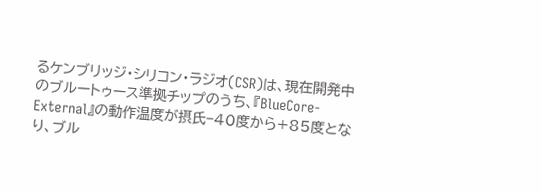るケンブリッジ・シリコン・ラジオ(CSR)は、現在開発中のブルートゥース準拠チップのうち、『BlueCore-External』の動作温度が摂氏−40度から+85度となり、ブル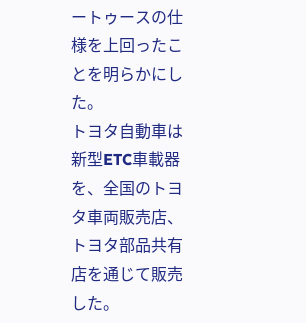ートゥースの仕様を上回ったことを明らかにした。
トヨタ自動車は新型ETC車載器を、全国のトヨタ車両販売店、トヨタ部品共有店を通じて販売した。